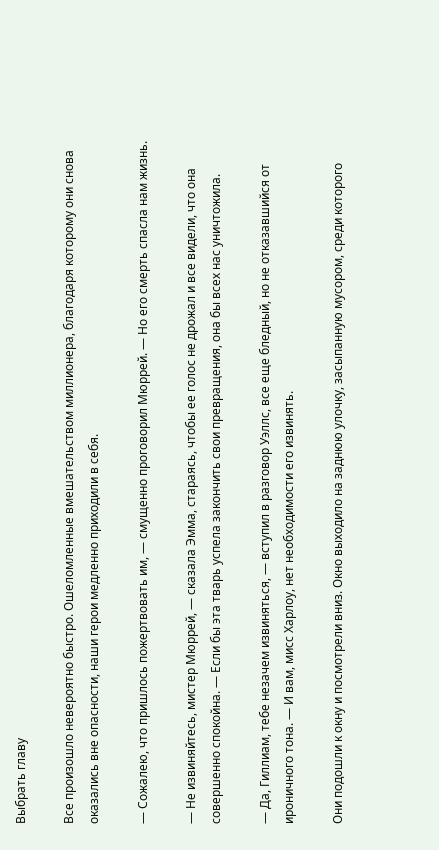Выбрать главу

Все произошло невероятно быстро. Ошеломленные вмешательством миллионера, благодаря которому они снова оказались вне опасности, наши герои медленно приходили в себя.

— Сожалею, что пришлось пожертвовать им, — смущенно проговорил Мюррей. — Но его смерть спасла нам жизнь.

— Не извиняйтесь, мистер Мюррей, — сказала Эмма, стараясь, чтобы ее голос не дрожал и все видели, что она совершенно спокойна. — Если бы эта тварь успела закончить свои превращения, она бы всех нас уничтожила.

— Да, Гиллиам, тебе незачем извиняться, — вступил в разговор Уэллс, все еще бледный, но не отказавшийся от ироничного тона. — И вам, мисс Харлоу, нет необходимости его извинять.

Они подошли к окну и посмотрели вниз. Окно выходило на заднюю улочку, засыпанную мусором, среди которого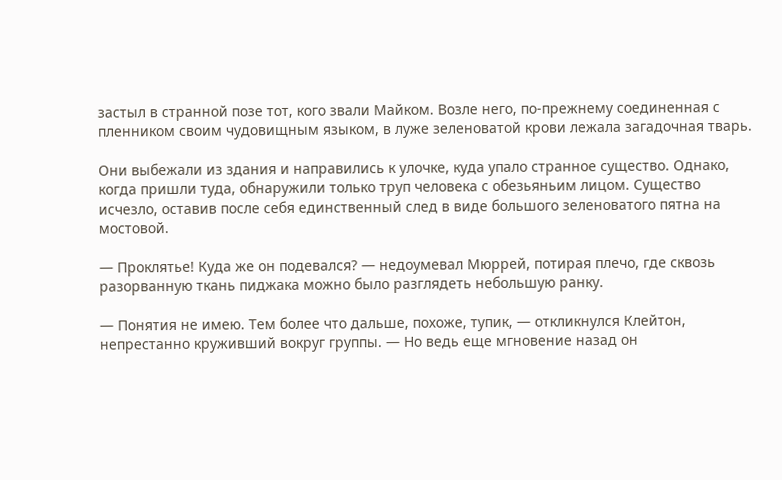застыл в странной позе тот, кого звали Майком. Возле него, по-прежнему соединенная с пленником своим чудовищным языком, в луже зеленоватой крови лежала загадочная тварь.

Они выбежали из здания и направились к улочке, куда упало странное существо. Однако, когда пришли туда, обнаружили только труп человека с обезьяньим лицом. Существо исчезло, оставив после себя единственный след в виде большого зеленоватого пятна на мостовой.

— Проклятье! Куда же он подевался? — недоумевал Мюррей, потирая плечо, где сквозь разорванную ткань пиджака можно было разглядеть небольшую ранку.

— Понятия не имею. Тем более что дальше, похоже, тупик, — откликнулся Клейтон, непрестанно круживший вокруг группы. — Но ведь еще мгновение назад он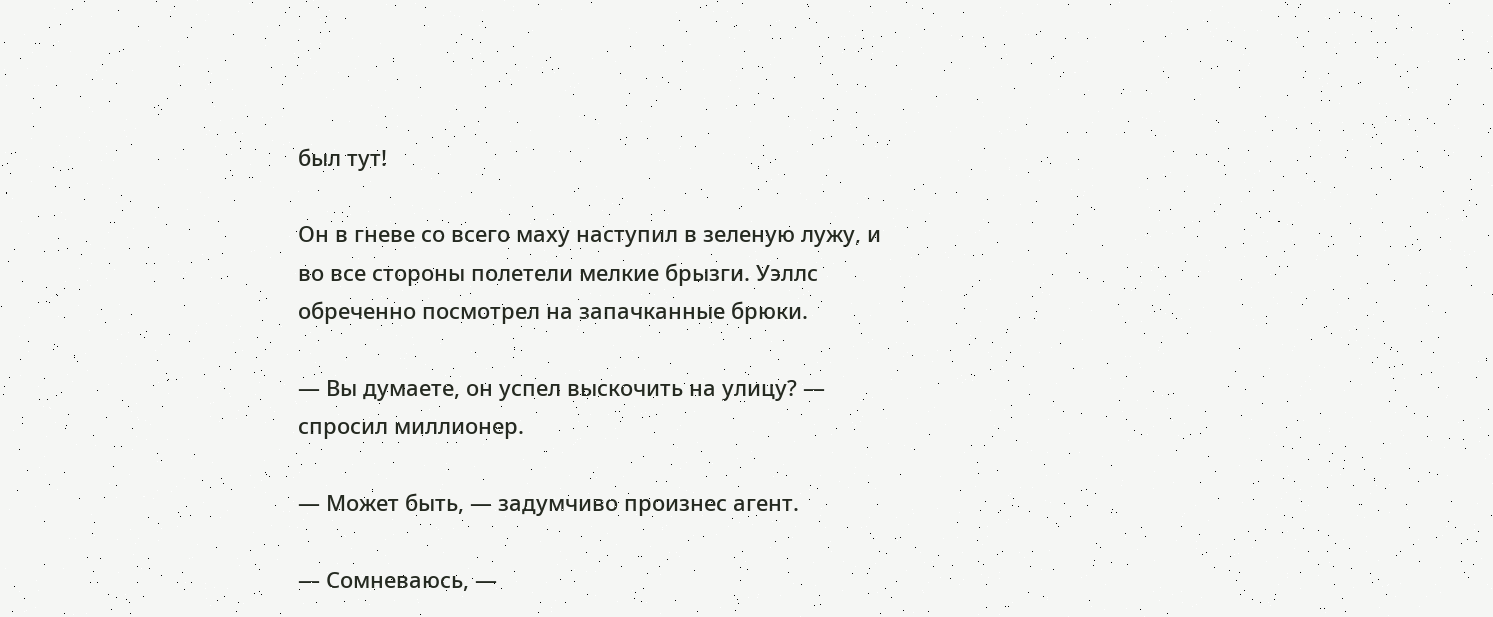был тут!

Он в гневе со всего маху наступил в зеленую лужу, и во все стороны полетели мелкие брызги. Уэллс обреченно посмотрел на запачканные брюки.

— Вы думаете, он успел выскочить на улицу? — спросил миллионер.

— Может быть, — задумчиво произнес агент.

— Сомневаюсь, —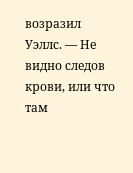возразил Уэллс. — Не видно следов крови, или что там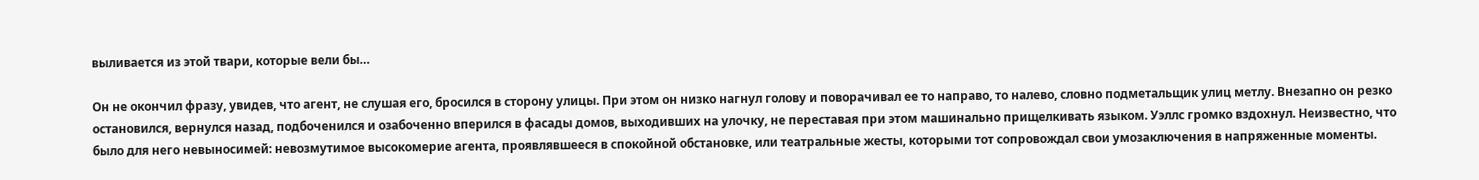выливается из этой твари, которые вели бы…

Он не окончил фразу, увидев, что агент, не слушая его, бросился в сторону улицы. При этом он низко нагнул голову и поворачивал ее то направо, то налево, словно подметальщик улиц метлу. Внезапно он резко остановился, вернулся назад, подбоченился и озабоченно вперился в фасады домов, выходивших на улочку, не переставая при этом машинально прищелкивать языком. Уэллс громко вздохнул. Неизвестно, что было для него невыносимей: невозмутимое высокомерие агента, проявлявшееся в спокойной обстановке, или театральные жесты, которыми тот сопровождал свои умозаключения в напряженные моменты.